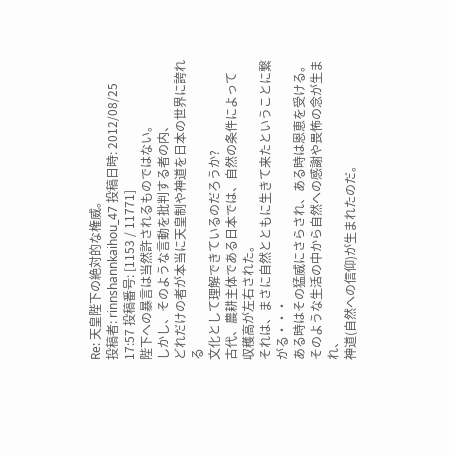Re: 天皇陛下の絶対的な権威。
投稿者: rinnshannkaihou_47 投稿日時: 2012/08/25 17:57 投稿番号: [1153 / 11771]
陛下への暴言は当然許されるものではない。
しかし、そのような言動を批判する者の内、
どれだけの者が本当に天皇制や神道を日本の世界に誇れる
文化として理解できているのだろうか?
古代、農耕主体である日本では、自然の条件によって
収穫高が左右された。
それは、まさに自然とともに生きて来たということに繋がる・・・
ある時はその猛威にさらされ、ある時は恩恵を受ける。
そのような生活の中から自然への感謝や畏怖の念が生まれ、
神道(自然への信仰)が生まれたのだ。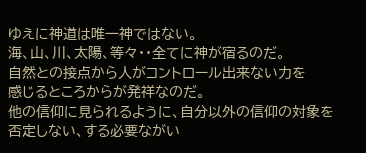ゆえに神道は唯一神ではない。
海、山、川、太陽、等々・・全てに神が宿るのだ。
自然との接点から人がコントロール出来ない力を
感じるところからが発祥なのだ。
他の信仰に見られるように、自分以外の信仰の対象を
否定しない、する必要ながい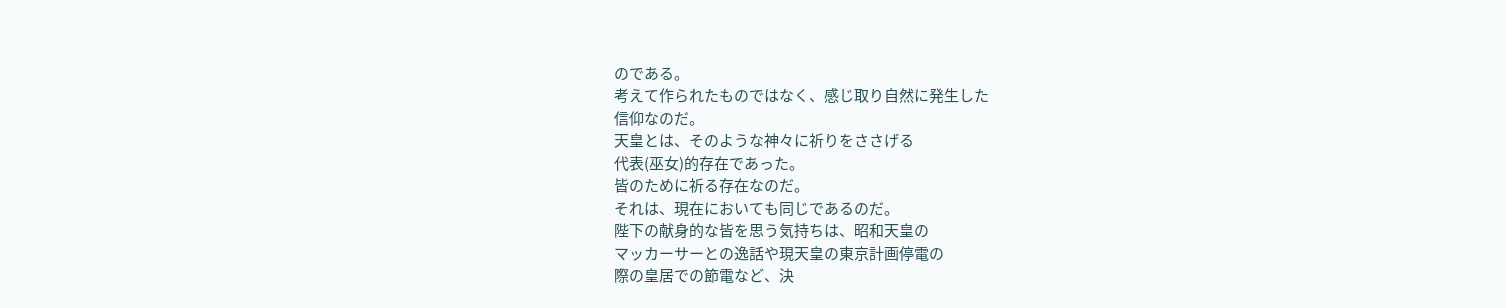のである。
考えて作られたものではなく、感じ取り自然に発生した
信仰なのだ。
天皇とは、そのような神々に祈りをささげる
代表(巫女)的存在であった。
皆のために祈る存在なのだ。
それは、現在においても同じであるのだ。
陛下の献身的な皆を思う気持ちは、昭和天皇の
マッカーサーとの逸話や現天皇の東京計画停電の
際の皇居での節電など、決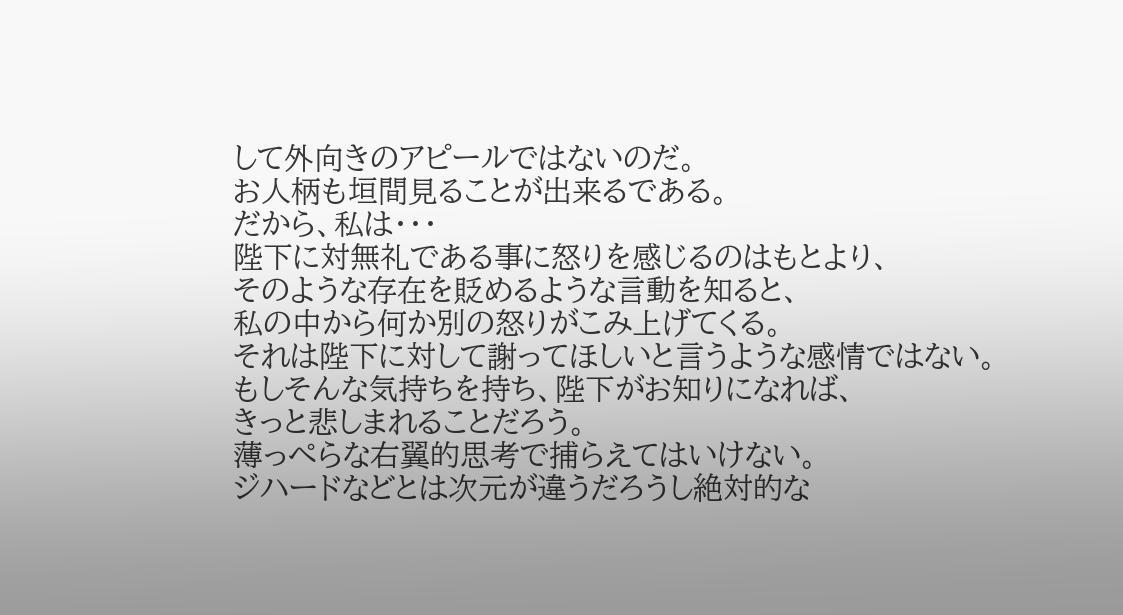して外向きのアピールではないのだ。
お人柄も垣間見ることが出来るである。
だから、私は・・・
陛下に対無礼である事に怒りを感じるのはもとより、
そのような存在を貶めるような言動を知ると、
私の中から何か別の怒りがこみ上げてくる。
それは陛下に対して謝ってほしいと言うような感情ではない。
もしそんな気持ちを持ち、陛下がお知りになれば、
きっと悲しまれることだろう。
薄っぺらな右翼的思考で捕らえてはいけない。
ジハードなどとは次元が違うだろうし絶対的な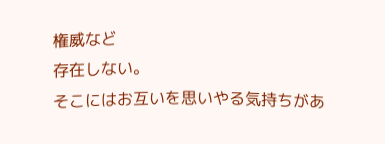権威など
存在しない。
そこにはお互いを思いやる気持ちがあ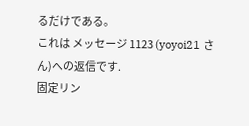るだけである。
これは メッセージ 1123 (yoyoi21 さん)への返信です.
固定リン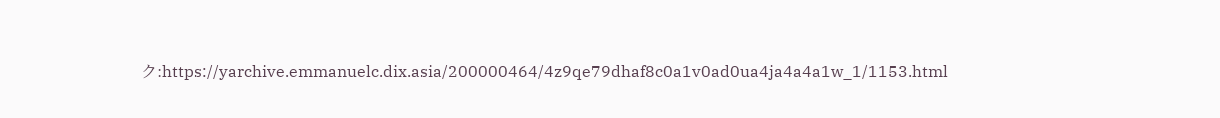ク:https://yarchive.emmanuelc.dix.asia/200000464/4z9qe79dhaf8c0a1v0ad0ua4ja4a4a1w_1/1153.html